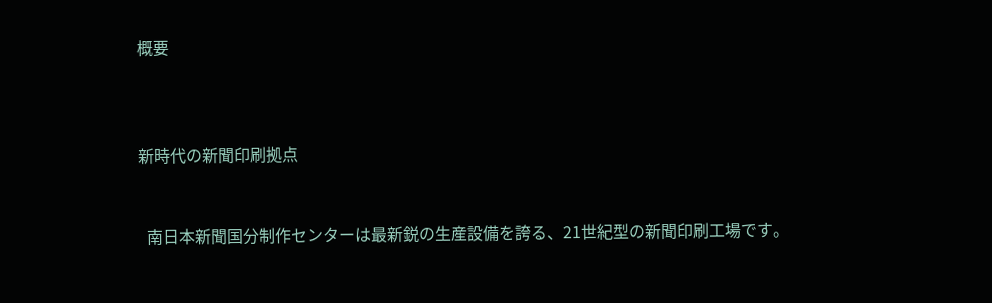概要



新時代の新聞印刷拠点


  南日本新聞国分制作センターは最新鋭の生産設備を誇る、21世紀型の新聞印刷工場です。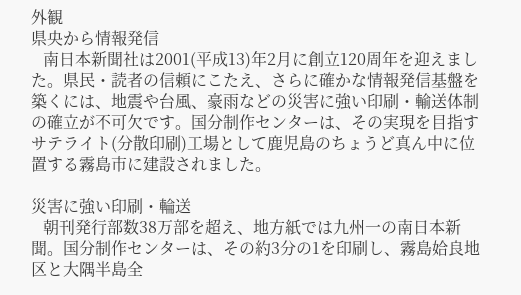外観
県央から情報発信
   南日本新聞社は2001(平成13)年2月に創立120周年を迎えました。県民・読者の信頼にこたえ、さらに確かな情報発信基盤を築くには、地震や台風、豪雨などの災害に強い印刷・輸送体制の確立が不可欠です。国分制作センターは、その実現を目指すサテライト(分散印刷)工場として鹿児島のちょうど真ん中に位置する霧島市に建設されました。

災害に強い印刷・輪送
   朝刊発行部数38万部を超え、地方紙では九州一の南日本新聞。国分制作センターは、その約3分の1を印刷し、霧島姶良地区と大隅半島全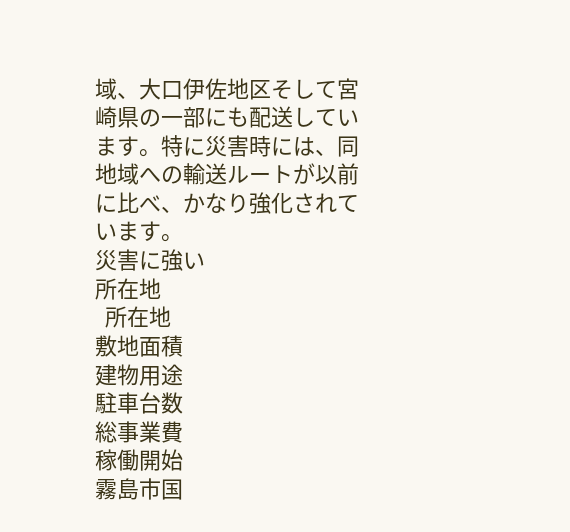域、大口伊佐地区そして宮崎県の一部にも配送しています。特に災害時には、同地域への輸送ルートが以前に比べ、かなり強化されています。
災害に強い
所在地
  所在地
敷地面積
建物用途
駐車台数
総事業費
稼働開始
霧島市国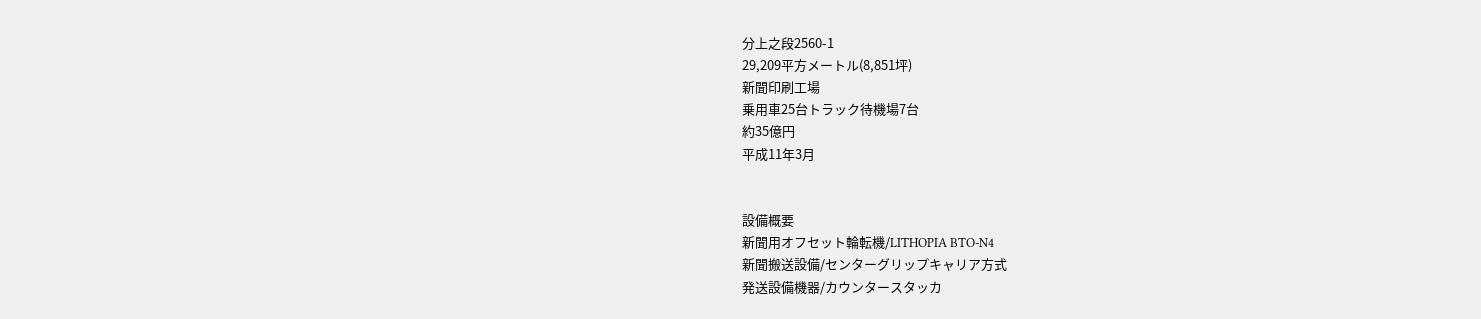分上之段2560-1
29,209平方メートル(8,851坪)
新聞印刷工場
乗用車25台トラック待機場7台
約35億円
平成11年3月


設備概要
新聞用オフセット輪転機/LITHOPIA BTO-N4
新聞搬送設備/センターグリップキャリア方式
発送設備機器/カウンタースタッカ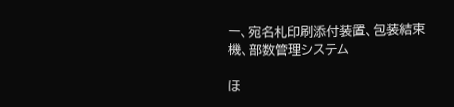ー、宛名札印刷添付装置、包装結束機、部数管理システム

ほ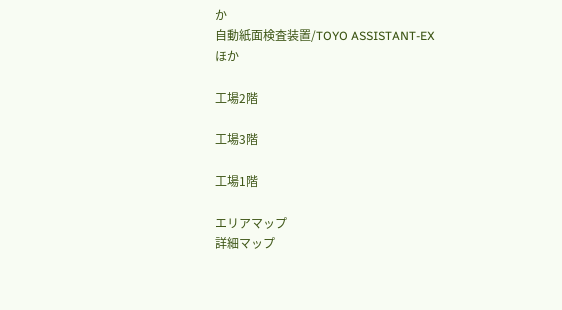か
自動紙面検査装置/TOYO ASSISTANT-EX
ほか

工場2階

工場3階

工場1階

エリアマップ
詳細マップ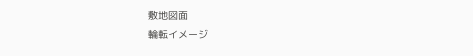敷地図面
輪転イメージ